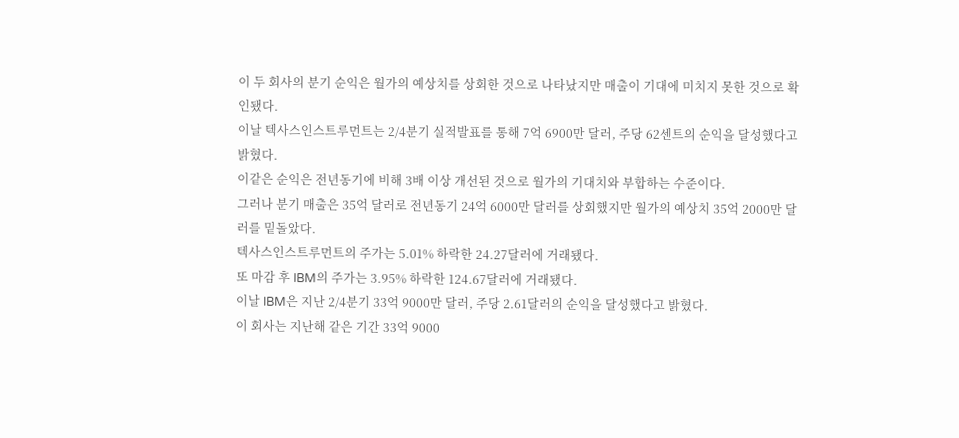이 두 회사의 분기 순익은 월가의 예상치를 상회한 것으로 나타났지만 매출이 기대에 미치지 못한 것으로 확인됐다.
이날 텍사스인스트루먼트는 2/4분기 실적발표를 통해 7억 6900만 달러, 주당 62센트의 순익을 달성했다고 밝혔다.
이같은 순익은 전년동기에 비해 3배 이상 개선된 것으로 월가의 기대치와 부합하는 수준이다.
그러나 분기 매출은 35억 달러로 전년동기 24억 6000만 달러를 상회했지만 월가의 예상치 35억 2000만 달러를 밑돌았다.
텍사스인스트루먼트의 주가는 5.01% 하락한 24.27달러에 거래됐다.
또 마감 후 IBM의 주가는 3.95% 하락한 124.67달러에 거래됐다.
이날 IBM은 지난 2/4분기 33억 9000만 달러, 주당 2.61달러의 순익을 달성했다고 밝혔다.
이 회사는 지난해 같은 기간 33억 9000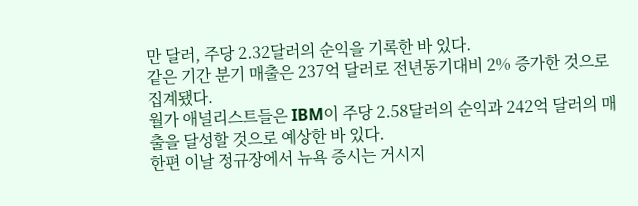만 달러, 주당 2.32달러의 순익을 기록한 바 있다.
같은 기간 분기 매출은 237억 달러로 전년동기대비 2% 증가한 것으로 집계됐다.
월가 애널리스트들은 IBM이 주당 2.58달러의 순익과 242억 달러의 매출을 달성할 것으로 예상한 바 있다.
한편 이날 정규장에서 뉴욕 증시는 거시지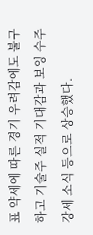표 약세에 따른 경기 우려감에도 불구하고 기술주 실적 기대감과 보잉 수주 강세 소식 등으로 상승했다.